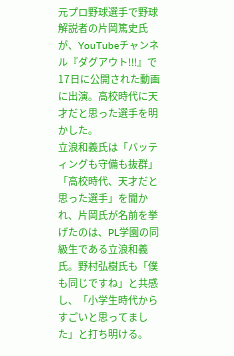元プロ野球選手で野球解説者の片岡篤史氏が、YouTubeチャンネル『ダグアウト!!!』で17日に公開された動画に出演。高校時代に天才だと思った選手を明かした。
立浪和義氏は「バッティングも守備も抜群」
「高校時代、天才だと思った選手」を聞かれ、片岡氏が名前を挙げたのは、PL学園の同級生である立浪和義氏。野村弘樹氏も「僕も同じですね」と共感し、「小学生時代からすごいと思ってました」と打ち明ける。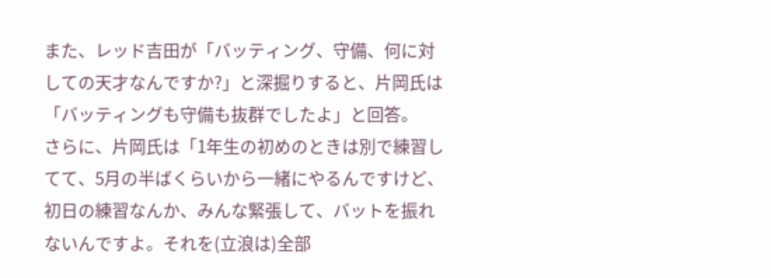また、レッド吉田が「バッティング、守備、何に対しての天才なんですか?」と深掘りすると、片岡氏は「バッティングも守備も抜群でしたよ」と回答。
さらに、片岡氏は「1年生の初めのときは別で練習してて、5月の半ばくらいから一緒にやるんですけど、初日の練習なんか、みんな緊張して、バットを振れないんですよ。それを(立浪は)全部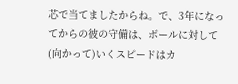芯で当てましたからね。で、3年になってからの彼の守備は、ボールに対して(向かって)いくスピードはカ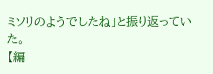ミソリのようでしたね」と振り返っていた。
【編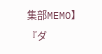集部MEMO】
『ダ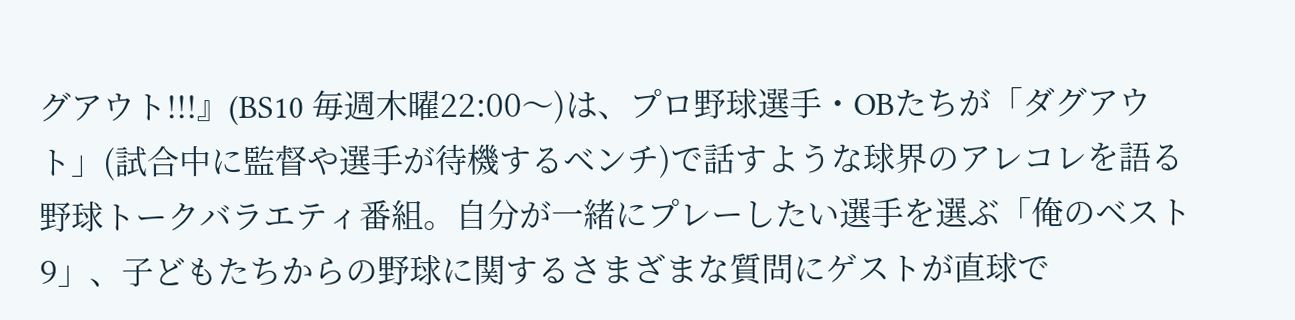グアウト!!!』(BS10 毎週木曜22:00〜)は、プロ野球選手・OBたちが「ダグアウト」(試合中に監督や選手が待機するベンチ)で話すような球界のアレコレを語る野球トークバラエティ番組。自分が一緒にプレーしたい選手を選ぶ「俺のベスト9」、子どもたちからの野球に関するさまざまな質問にゲストが直球で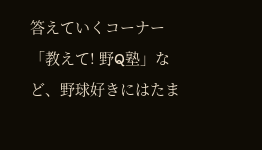答えていくコーナー「教えて! 野Q塾」など、野球好きにはたま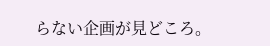らない企画が見どころ。